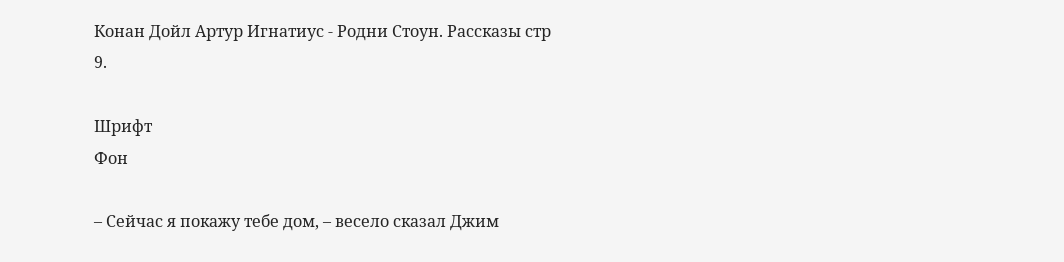Конан Дойл Артур Игнатиус - Родни Стоун. Рассказы стр 9.

Шрифт
Фон

– Сейчас я покажу тебе дом, – весело сказал Джим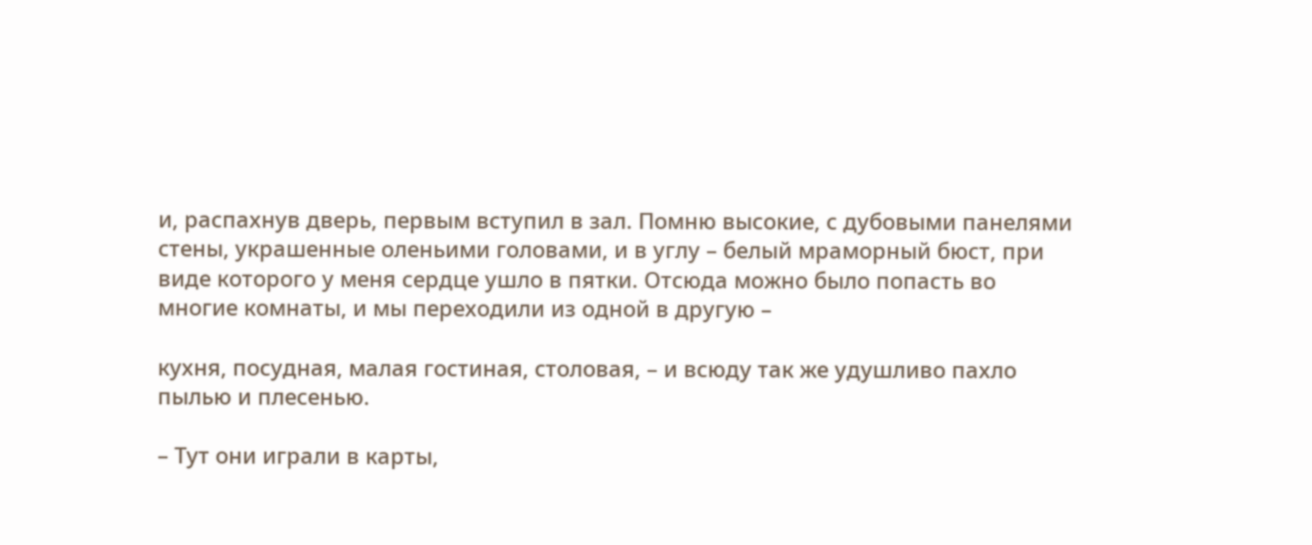и, распахнув дверь, первым вступил в зал. Помню высокие, с дубовыми панелями стены, украшенные оленьими головами, и в углу – белый мраморный бюст, при виде которого у меня сердце ушло в пятки. Отсюда можно было попасть во многие комнаты, и мы переходили из одной в другую –

кухня, посудная, малая гостиная, столовая, – и всюду так же удушливо пахло пылью и плесенью.

– Тут они играли в карты,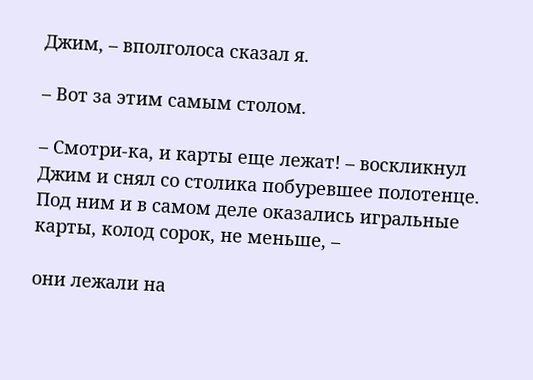Джим, – вполголоса сказал я.

– Вот за этим самым столом.

– Смотри-ка, и карты еще лежат! – воскликнул Джим и снял со столика побуревшее полотенце. Под ним и в самом деле оказались игральные карты, колод сорок, не меньше, –

они лежали на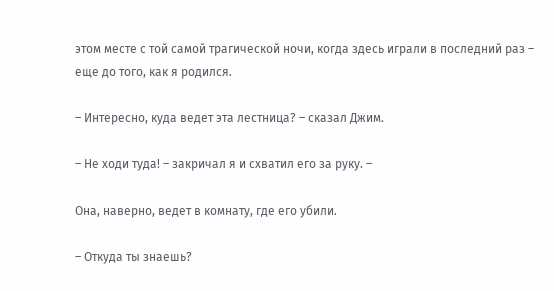этом месте с той самой трагической ночи, когда здесь играли в последний раз – еще до того, как я родился.

– Интересно, куда ведет эта лестница? – сказал Джим.

– Не ходи туда! – закричал я и схватил его за руку. –

Она, наверно, ведет в комнату, где его убили.

– Откуда ты знаешь?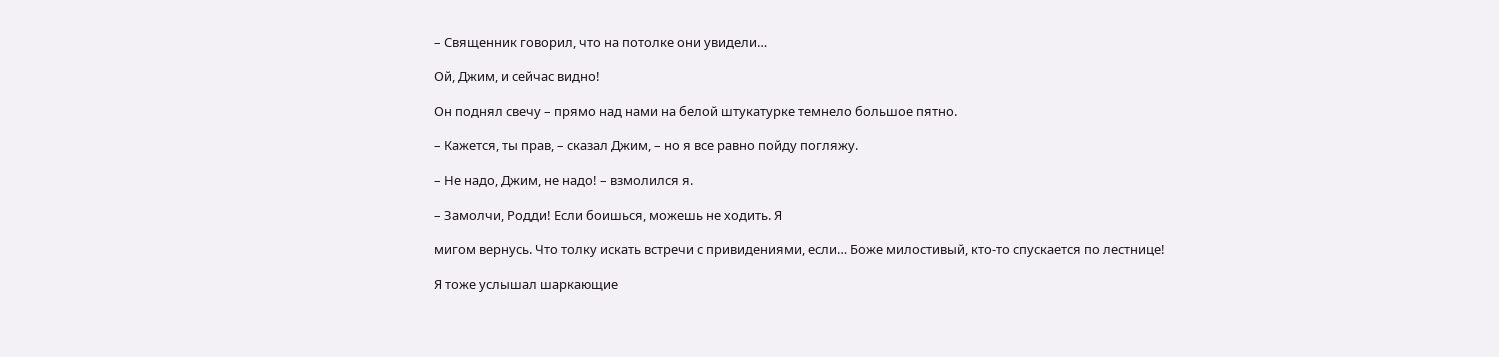– Священник говорил, что на потолке они увидели…

Ой, Джим, и сейчас видно!

Он поднял свечу – прямо над нами на белой штукатурке темнело большое пятно.

– Кажется, ты прав, – сказал Джим, – но я все равно пойду погляжу.

– Не надо, Джим, не надо! – взмолился я.

– Замолчи, Родди! Если боишься, можешь не ходить. Я

мигом вернусь. Что толку искать встречи с привидениями, если… Боже милостивый, кто-то спускается по лестнице!

Я тоже услышал шаркающие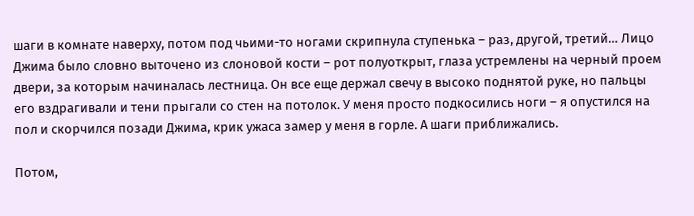шаги в комнате наверху, потом под чьими-то ногами скрипнула ступенька – раз, другой, третий… Лицо Джима было словно выточено из слоновой кости – рот полуоткрыт, глаза устремлены на черный проем двери, за которым начиналась лестница. Он все еще держал свечу в высоко поднятой руке, но пальцы его вздрагивали и тени прыгали со стен на потолок. У меня просто подкосились ноги – я опустился на пол и скорчился позади Джима, крик ужаса замер у меня в горле. А шаги приближались.

Потом,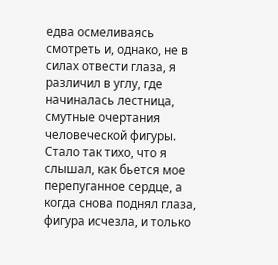едва осмеливаясь смотреть и, однако, не в силах отвести глаза, я различил в углу, где начиналась лестница, смутные очертания человеческой фигуры. Стало так тихо, что я слышал, как бьется мое перепуганное сердце, а когда снова поднял глаза, фигура исчезла, и только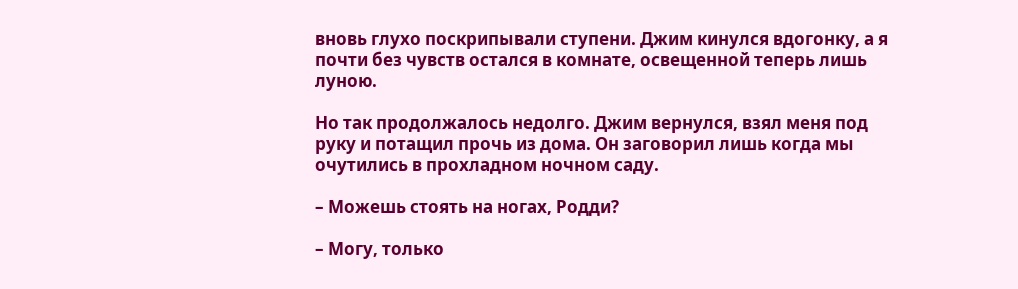вновь глухо поскрипывали ступени. Джим кинулся вдогонку, а я почти без чувств остался в комнате, освещенной теперь лишь луною.

Но так продолжалось недолго. Джим вернулся, взял меня под руку и потащил прочь из дома. Он заговорил лишь когда мы очутились в прохладном ночном саду.

– Можешь стоять на ногах, Родди?

– Могу, только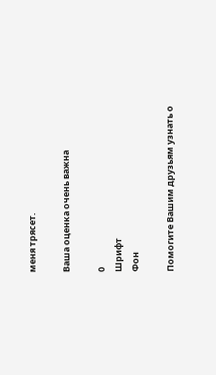меня трясет.

Ваша оценка очень важна

0
Шрифт
Фон

Помогите Вашим друзьям узнать о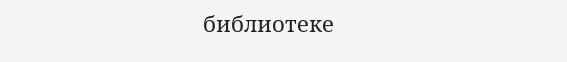библиотеке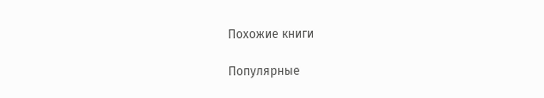Похожие книги

Популярные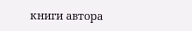книги автора